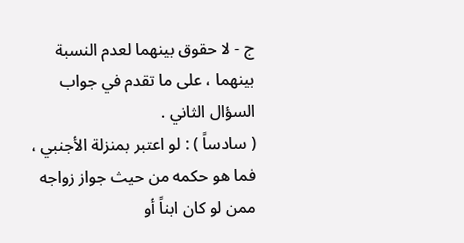ج - لا حقوق بينهما لعدم النسبة بينهما ، على ما تقدم في جواب السؤال الثاني .
( سادساً ) : لو اعتبر بمنزلة الأجنبي ، فما هو حكمه من حيث جواز زواجه ممن لو كان ابناً أو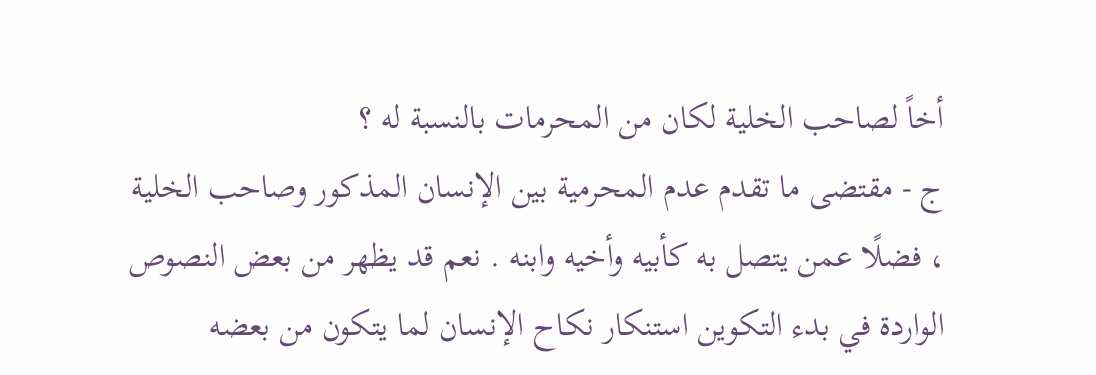أخاً لصاحب الخلية لكان من المحرمات بالنسبة له ؟
ج - مقتضى ما تقدم عدم المحرمية بين الإنسان المذكور وصاحب الخلية ، فضلًا عمن يتصل به كأبيه وأخيه وابنه . نعم قد يظهر من بعض النصوص الواردة في بدء التكوين استنكار نكاح الإنسان لما يتكون من بعضه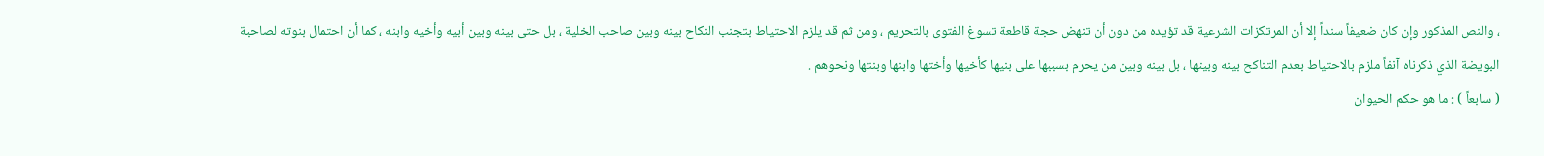، والنص المذكور وإن كان ضعيفاً سنداً إلا أن المرتكزات الشرعية قد تؤيده من دون أن تنهض حجة قاطعة تسوغ الفتوى بالتحريم ، ومن ثم قد يلزم الاحتياط بتجنب النكاح بينه وبين صاحب الخلية ، بل حتى بينه وبين أبيه وأخيه وابنه ، كما أن احتمال بنوته لصاحبة البويضة الذي ذكرناه آنفاً ملزم بالاحتياط بعدم التناكح بينه وبينها ، بل بينه وبين من يحرم بسببها على بنيها كأخيها وأختها وابنها وبنتها ونحوهم .
( سابعاً ) : ما هو حكم الحيوان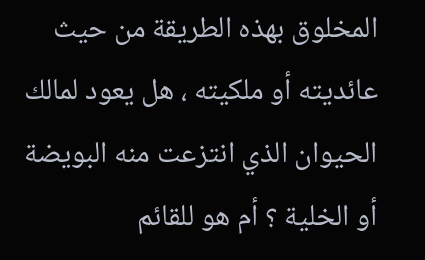المخلوق بهذه الطريقة من حيث عائديته أو ملكيته ، هل يعود لمالك الحيوان الذي انتزعت منه البويضة أو الخلية ؟ أم هو للقائم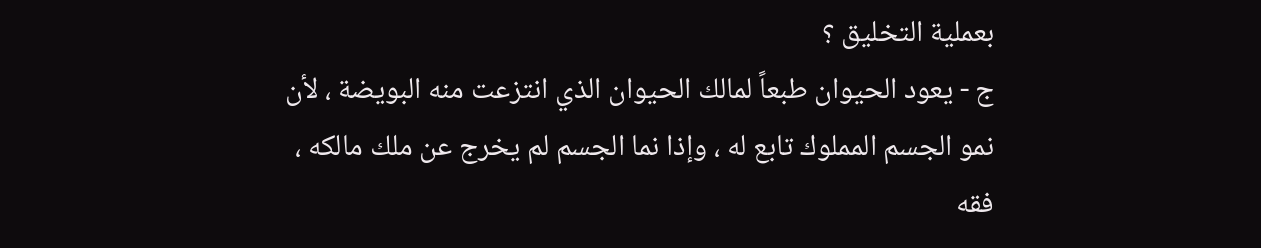بعملية التخليق ؟
ج - يعود الحيوان طبعاً لمالك الحيوان الذي انتزعت منه البويضة ، لأن نمو الجسم المملوك تابع له ، وإذا نما الجسم لم يخرج عن ملك مالكه ،
فقه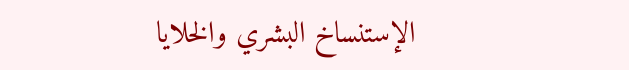الإستنساخ البشري والخلايا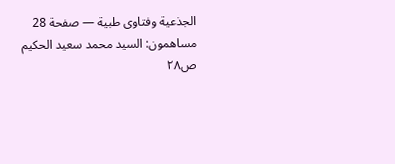الجذعية وفتاوى طبية — صفحة 28
مساهمون: السيد محمد سعيد الحكيم
ص٢٨